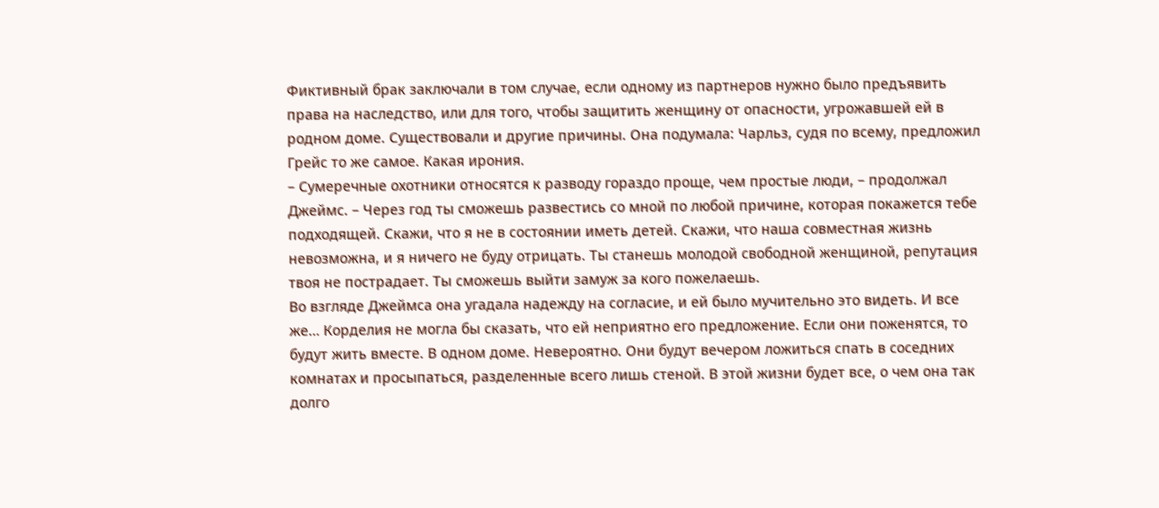Фиктивный брак заключали в том случае, если одному из партнеров нужно было предъявить права на наследство, или для того, чтобы защитить женщину от опасности, угрожавшей ей в родном доме. Существовали и другие причины. Она подумала: Чарльз, судя по всему, предложил Грейс то же самое. Какая ирония.
– Сумеречные охотники относятся к разводу гораздо проще, чем простые люди, – продолжал Джеймс. – Через год ты сможешь развестись со мной по любой причине, которая покажется тебе подходящей. Скажи, что я не в состоянии иметь детей. Скажи, что наша совместная жизнь невозможна, и я ничего не буду отрицать. Ты станешь молодой свободной женщиной, репутация твоя не пострадает. Ты сможешь выйти замуж за кого пожелаешь.
Во взгляде Джеймса она угадала надежду на согласие, и ей было мучительно это видеть. И все же… Корделия не могла бы сказать, что ей неприятно его предложение. Если они поженятся, то будут жить вместе. В одном доме. Невероятно. Они будут вечером ложиться спать в соседних комнатах и просыпаться, разделенные всего лишь стеной. В этой жизни будет все, о чем она так долго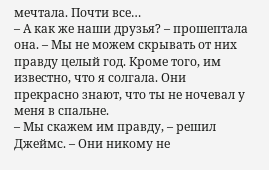мечтала. Почти все…
– А как же наши друзья? – прошептала она. – Мы не можем скрывать от них правду целый год. Кроме того, им известно, что я солгала. Они прекрасно знают, что ты не ночевал у меня в спальне.
– Мы скажем им правду, – решил Джеймс. – Они никому не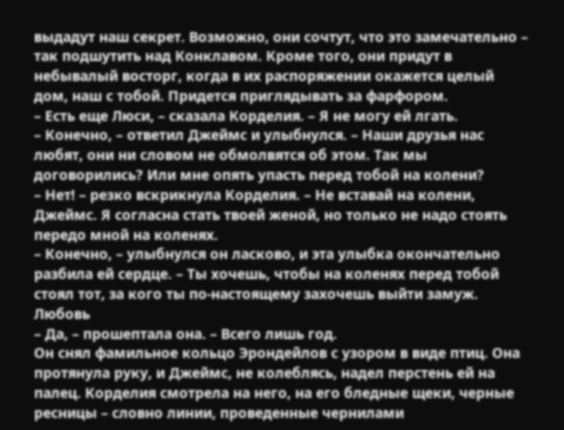выдадут наш секрет. Возможно, они сочтут, что это замечательно – так подшутить над Конклавом. Кроме того, они придут в небывалый восторг, когда в их распоряжении окажется целый дом, наш с тобой. Придется приглядывать за фарфором.
– Есть еще Люси, – сказала Корделия. – Я не могу ей лгать.
– Конечно, – ответил Джеймс и улыбнулся. – Наши друзья нас любят, они ни словом не обмолвятся об этом. Так мы договорились? Или мне опять упасть перед тобой на колени?
– Нет! – резко вскрикнула Корделия. – Не вставай на колени, Джеймс. Я согласна стать твоей женой, но только не надо стоять передо мной на коленях.
– Конечно, – улыбнулся он ласково, и эта улыбка окончательно разбила ей сердце. – Ты хочешь, чтобы на коленях перед тобой стоял тот, за кого ты по-настоящему захочешь выйти замуж. Любовь
– Да, – прошептала она. – Всего лишь год.
Он снял фамильное кольцо Эрондейлов с узором в виде птиц. Она протянула руку, и Джеймс, не колеблясь, надел перстень ей на палец. Корделия смотрела на него, на его бледные щеки, черные ресницы – словно линии, проведенные чернилами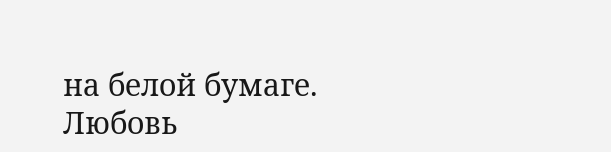на белой бумаге.
Любовь